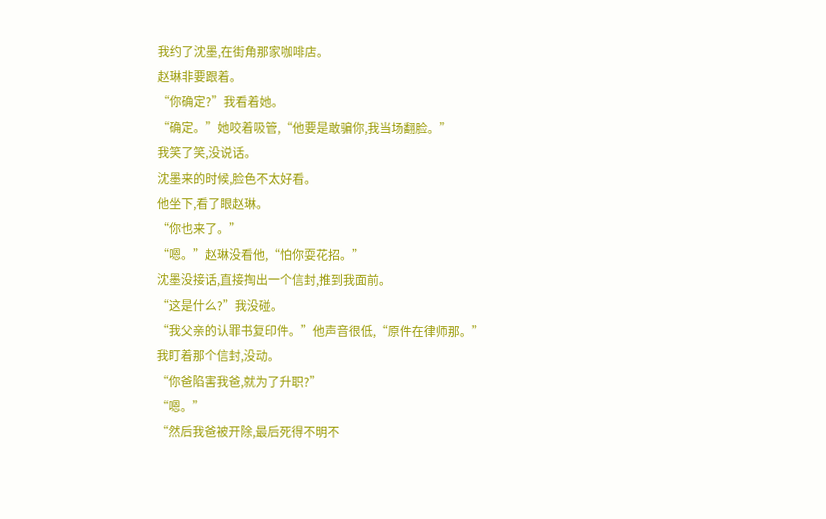我约了沈墨,在街角那家咖啡店。
赵琳非要跟着。
“你确定?”我看着她。
“确定。”她咬着吸管,“他要是敢骗你,我当场翻脸。”
我笑了笑,没说话。
沈墨来的时候,脸色不太好看。
他坐下,看了眼赵琳。
“你也来了。”
“嗯。”赵琳没看他,“怕你耍花招。”
沈墨没接话,直接掏出一个信封,推到我面前。
“这是什么?”我没碰。
“我父亲的认罪书复印件。”他声音很低,“原件在律师那。”
我盯着那个信封,没动。
“你爸陷害我爸,就为了升职?”
“嗯。”
“然后我爸被开除,最后死得不明不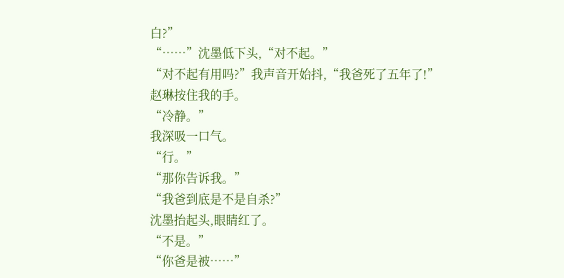白?”
“……”沈墨低下头,“对不起。”
“对不起有用吗?”我声音开始抖,“我爸死了五年了!”
赵琳按住我的手。
“冷静。”
我深吸一口气。
“行。”
“那你告诉我。”
“我爸到底是不是自杀?”
沈墨抬起头,眼睛红了。
“不是。”
“你爸是被……”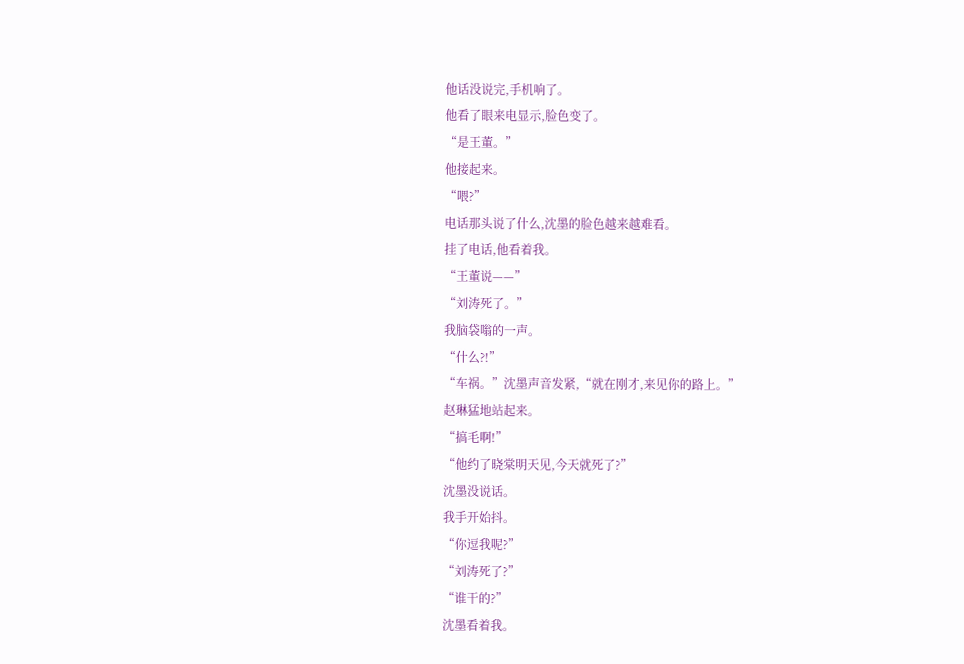他话没说完,手机响了。
他看了眼来电显示,脸色变了。
“是王董。”
他接起来。
“喂?”
电话那头说了什么,沈墨的脸色越来越难看。
挂了电话,他看着我。
“王董说——”
“刘涛死了。”
我脑袋嗡的一声。
“什么?!”
“车祸。”沈墨声音发紧,“就在刚才,来见你的路上。”
赵琳猛地站起来。
“搞毛啊!”
“他约了晓棠明天见,今天就死了?”
沈墨没说话。
我手开始抖。
“你逗我呢?”
“刘涛死了?”
“谁干的?”
沈墨看着我。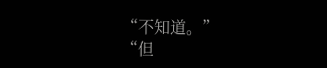“不知道。”
“但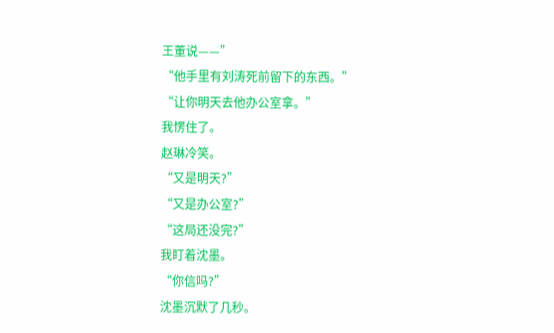王董说——”
“他手里有刘涛死前留下的东西。”
“让你明天去他办公室拿。”
我愣住了。
赵琳冷笑。
“又是明天?”
“又是办公室?”
“这局还没完?”
我盯着沈墨。
“你信吗?”
沈墨沉默了几秒。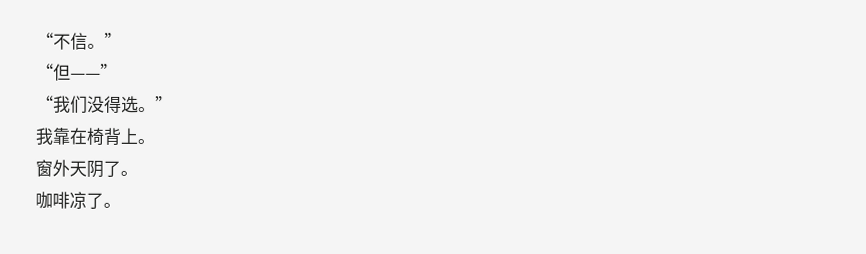“不信。”
“但——”
“我们没得选。”
我靠在椅背上。
窗外天阴了。
咖啡凉了。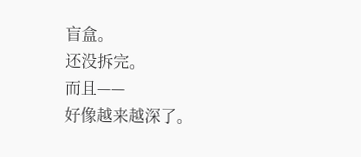盲盒。
还没拆完。
而且——
好像越来越深了。